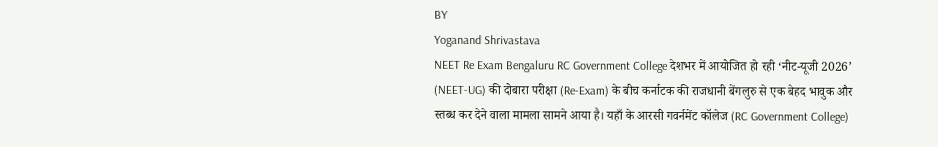BY
Yoganand Shrivastava
NEET Re Exam Bengaluru RC Government College देशभर में आयोजित हो रही ‘नीट-यूजी 2026’ (NEET-UG) की दोबारा परीक्षा (Re-Exam) के बीच कर्नाटक की राजधानी बेंगलुरु से एक बेहद भावुक और स्तब्ध कर देने वाला मामला सामने आया है। यहाँ के आरसी गवर्नमेंट कॉलेज (RC Government College)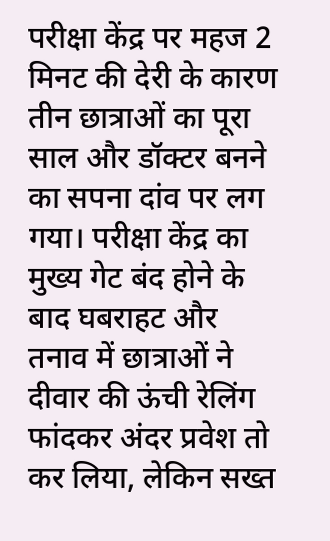परीक्षा केंद्र पर महज 2 मिनट की देरी के कारण तीन छात्राओं का पूरा साल और डॉक्टर बनने का सपना दांव पर लग गया। परीक्षा केंद्र का मुख्य गेट बंद होने के बाद घबराहट और तनाव में छात्राओं ने दीवार की ऊंची रेलिंग फांदकर अंदर प्रवेश तो कर लिया, लेकिन सख्त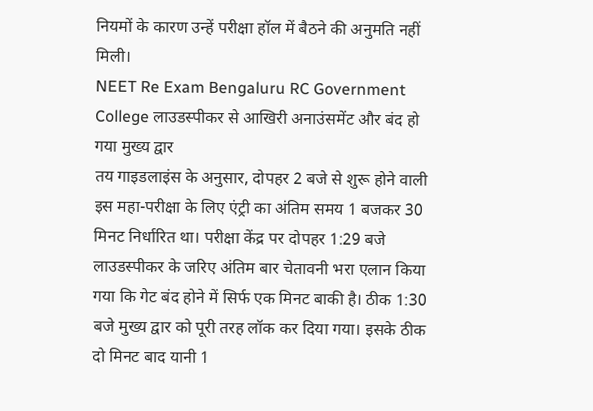नियमों के कारण उन्हें परीक्षा हॉल में बैठने की अनुमति नहीं मिली।
NEET Re Exam Bengaluru RC Government College लाउडस्पीकर से आखिरी अनाउंसमेंट और बंद हो गया मुख्य द्वार
तय गाइडलाइंस के अनुसार, दोपहर 2 बजे से शुरू होने वाली इस महा-परीक्षा के लिए एंट्री का अंतिम समय 1 बजकर 30 मिनट निर्धारित था। परीक्षा केंद्र पर दोपहर 1:29 बजे लाउडस्पीकर के जरिए अंतिम बार चेतावनी भरा एलान किया गया कि गेट बंद होने में सिर्फ एक मिनट बाकी है। ठीक 1:30 बजे मुख्य द्वार को पूरी तरह लॉक कर दिया गया। इसके ठीक दो मिनट बाद यानी 1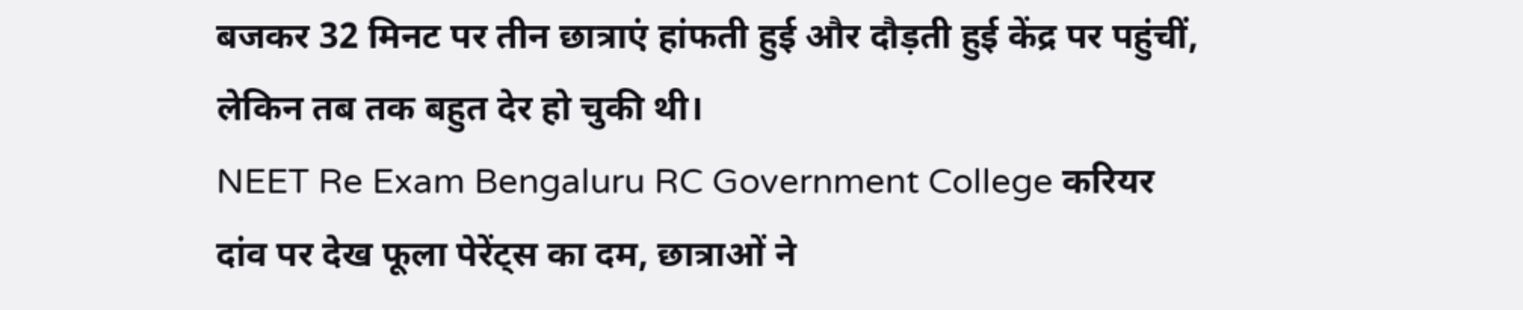बजकर 32 मिनट पर तीन छात्राएं हांफती हुई और दौड़ती हुई केंद्र पर पहुंचीं, लेकिन तब तक बहुत देर हो चुकी थी।
NEET Re Exam Bengaluru RC Government College करियर दांव पर देख फूला पेरेंट्स का दम, छात्राओं ने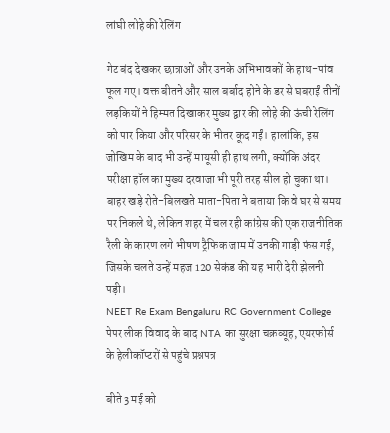लांघी लोहे की रेलिंग

गेट बंद देखकर छात्राओं और उनके अभिभावकों के हाथ-पांव फूल गए। वक्त बीतने और साल बर्बाद होने के डर से घबराईं तीनों लड़कियों ने हिम्मत दिखाकर मुख्य द्वार की लोहे की ऊंची रेलिंग को पार किया और परिसर के भीतर कूद गईं। हालांकि, इस जोखिम के बाद भी उन्हें मायूसी ही हाथ लगी, क्योंकि अंदर परीक्षा हॉल का मुख्य दरवाजा भी पूरी तरह सील हो चुका था। बाहर खड़े रोते-बिलखते माता-पिता ने बताया कि वे घर से समय पर निकले थे, लेकिन शहर में चल रही कांग्रेस की एक राजनीतिक रैली के कारण लगे भीषण ट्रैफिक जाम में उनकी गाड़ी फंस गई, जिसके चलते उन्हें महज 120 सेकंड की यह भारी देरी झेलनी पड़ी।
NEET Re Exam Bengaluru RC Government College पेपर लीक विवाद के बाद NTA का सुरक्षा चक्रव्यूह, एयरफोर्स के हेलीकॉप्टरों से पहुंचे प्रश्नपत्र

बीते 3 मई को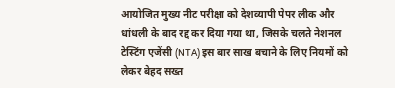आयोजित मुख्य नीट परीक्षा को देशव्यापी पेपर लीक और धांधली के बाद रद्द कर दिया गया था, जिसके चलते नेशनल टेस्टिंग एजेंसी (NTA) इस बार साख बचाने के लिए नियमों को लेकर बेहद सख्त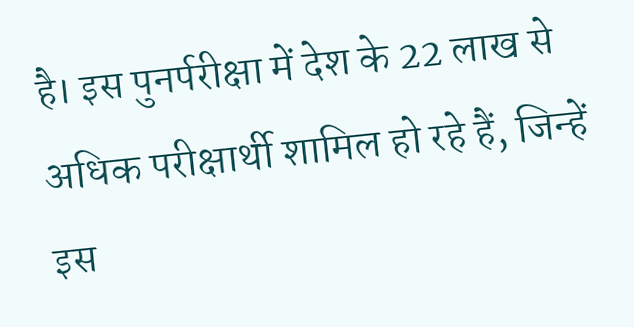है। इस पुनर्परीक्षा में देश के 22 लाख से अधिक परीक्षार्थी शामिल हो रहे हैं, जिन्हें इस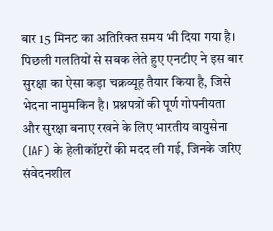बार 15 मिनट का अतिरिक्त समय भी दिया गया है। पिछली गलतियों से सबक लेते हुए एनटीए ने इस बार सुरक्षा का ऐसा कड़ा चक्रव्यूह तैयार किया है, जिसे भेदना नामुमकिन है। प्रश्नपत्रों की पूर्ण गोपनीयता और सुरक्षा बनाए रखने के लिए भारतीय वायुसेना (IAF) के हेलीकॉप्टरों की मदद ली गई, जिनके जरिए संवेदनशील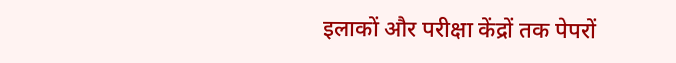इलाकों और परीक्षा केंद्रों तक पेपरों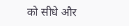को सीधे और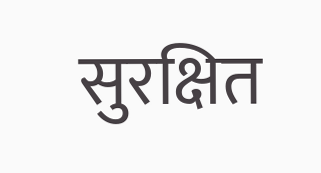सुरक्षित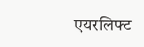एयरलिफ्ट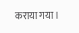कराया गया।